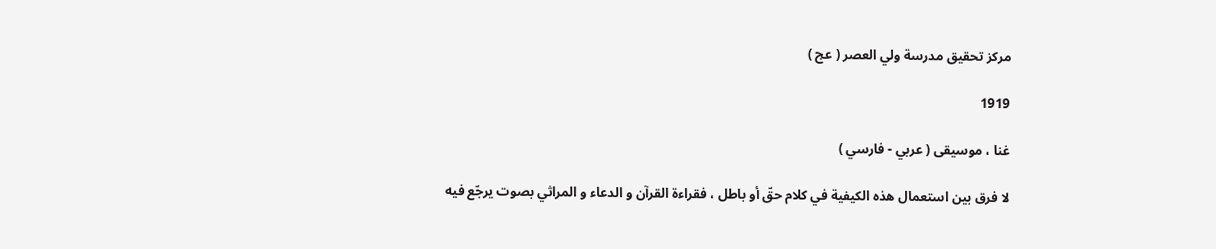مركز تحقيق مدرسة ولي العصر ( عج )

1919

غنا ، موسيقى ( عربي - فارسي )

لا فرق بين استعمال هذه الكيفية في كلام حقّ أو باطل ، فقراءة القرآن و الدعاء و المراثي بصوت يرجّع فيه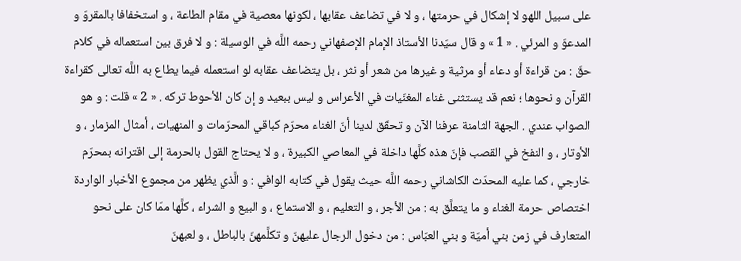على سبيل اللهو لا إشكال في حرمتها ، و لا في تضاعف عقابها ، لكونها معصية في مقام الطاعة ، و استخفافا بالمقروّ و المدعوّ و المرئي . « 1 » و قال سيّدنا الأستاذ الإمام الإصفهاني رحمه اللَّه في الوسيلة : و لا فرق بين استعماله في كلام حقّ : من قراءة أو دعاء أو مرثية و غيرها من شعر أو نثر ، بل يتضاعف عقابه لو استعمله فيما يطاع به اللَّه تعالى كقراءة القرآن و نحوها ؛ نعم قد يستثنى غناء المغنّيات في الأعراس و ليس ببعيد و إن كان الأحوط تركه . « 2 » قلت : و هو الصواب عندي . الجهة الثامنة عرفنا الآن و تحقّق لدينا أنّ الغناء محرّم كباقي المحرّمات و المنهيات ، أمثال المزمار ، و الأوتار ، و النفخ في القصب فإنّ هذه كلَّها داخلة في المعاصي الكبيرة ، و لا يحتاج القول بالحرمة إلى اقترانه بمحرّم خارجي ، كما عليه المحدّث الكاشاني رحمه اللَّه حيث يقول في كتابه الوافي : و الَّذي يظهر من مجموع الأخبار الواردة اختصاص حرمة الغناء و ما يتعلَّق به : من الأجر ، و التعليم ، و الاستماع ، و البيع و الشراء ، كلَّها ممّا كان على نحو المتعارف في زمن بني أميّة و بني العبّاس : من دخول الرجال عليهنّ و تكلَّمهنّ بالباطل ، و لعبهنّ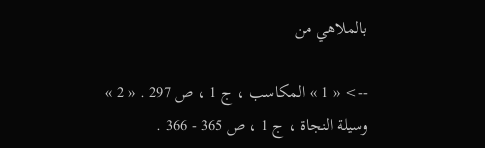بالملاهي من

--> « 1 » المكاسب ، ج 1 ، ص 297 . « 2 » وسيلة النجاة ، ج 1 ، ص 365 - 366 .